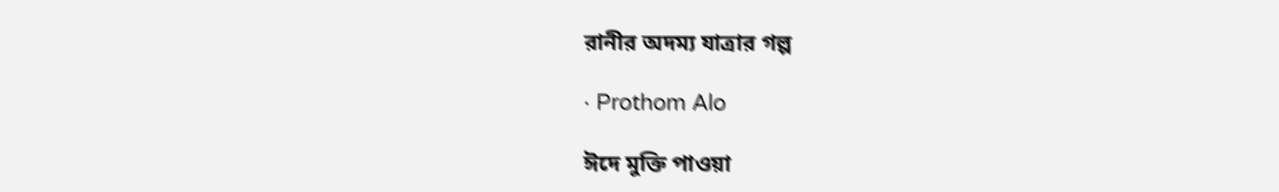রানীর অদম্য যাত্রার গল্প

· Prothom Alo

ঈদে মুক্তি পাওয়া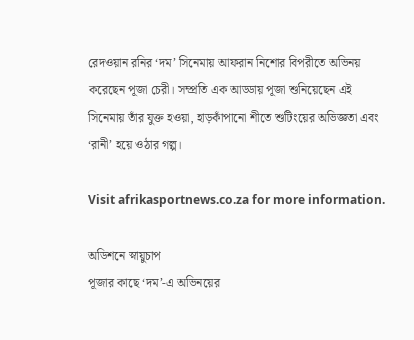রেদওয়ান রনির ‘দম’ সিনেমায় আফরান নিশোর বিপরীতে অভিনয় করেছেন পূজা চেরী। সম্প্রতি এক আড্ডায় পূজা শুনিয়েছেন এই সিনেমায় তাঁর যুক্ত হওয়া, হাড়কাঁপানো শীতে শুটিংয়ের অভিজ্ঞতা এবং ‘রানী’ হয়ে ওঠার গল্প।

Visit afrikasportnews.co.za for more information.

অডিশনে স্নায়ুচাপ
পূজার কাছে ‘দম’-এ অভিনয়ের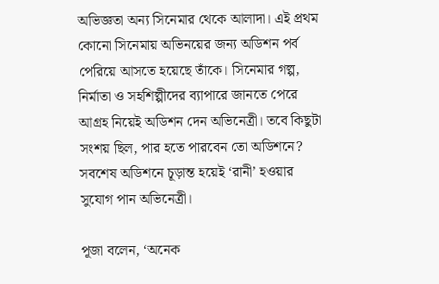অভিজ্ঞতা অন্য সিনেমার থেকে আলাদা। এই প্রথম কোনো সিনেমায় অভিনয়ের জন্য অডিশন পর্ব পেরিয়ে আসতে হয়েছে তাঁকে। সিনেমার গল্প, নির্মাতা ও সহশিল্পীদের ব্যাপারে জানতে পেরে আগ্রহ নিয়েই অডিশন দেন অভিনেত্রী। তবে কিছুটা সংশয় ছিল, পার হতে পারবেন তো অডিশনে? সবশেষ অডিশনে চূড়ান্ত হয়েই ‘রানী’ হওয়ার সুযোগ পান অভিনেত্রী।

পূজা বলেন, ‘অনেক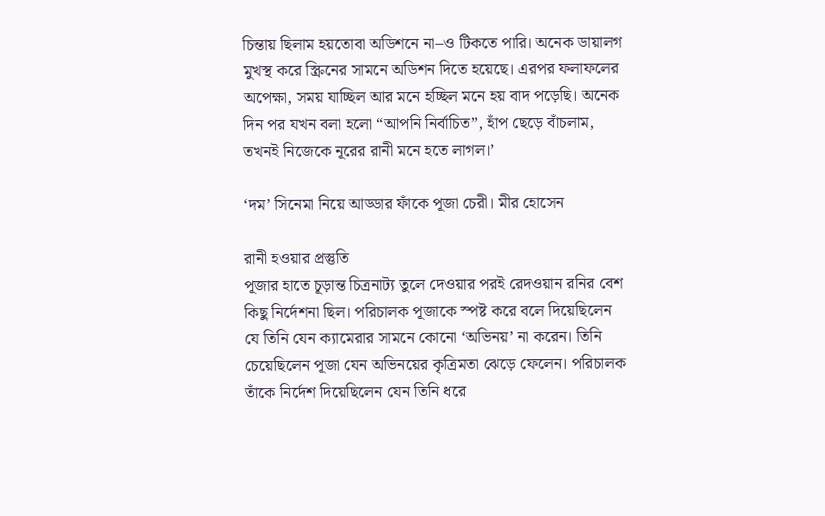চিন্তায় ছিলাম হয়তোবা অডিশনে না–ও টিকতে পারি। অনেক ডায়ালগ মুখস্থ করে স্ক্রিনের সামনে অডিশন দিতে হয়েছে। এরপর ফলাফলের অপেক্ষা, সময় যাচ্ছিল আর মনে হচ্ছিল মনে হয় বাদ পড়েছি। অনেক দিন পর যখন বলা হলো “আপনি নির্বাচিত”, হাঁপ ছেড়ে বাঁচলাম, তখনই নিজেকে নূরের রানী মনে হতে লাগল।’

‘দম’ সিনেমা নিয়ে আড্ডার ফাঁকে পূজা চেরী। মীর হোসেন

রানী হওয়ার প্রস্তুতি
পূজার হাতে চূড়ান্ত চিত্রনাট্য তুলে দেওয়ার পরই রেদওয়ান রনির বেশ কিছু নির্দেশনা ছিল। পরিচালক পূজাকে স্পষ্ট করে বলে দিয়েছিলেন যে তিনি যেন ক্যামেরার সামনে কোনো ‘অভিনয়’ না করেন। তিনি চেয়েছিলেন পূজা যেন অভিনয়ের কৃত্রিমতা ঝেড়ে ফেলেন। পরিচালক তাঁকে নির্দেশ দিয়েছিলেন যেন তিনি ধরে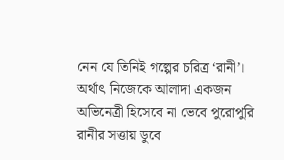নেন যে তিনিই গল্পের চরিত্র ‘রানী’। অর্থাৎ নিজেকে আলাদা একজন অভিনেত্রী হিসেবে না ভেবে পুরোপুরি রানীর সত্তায় ডুবে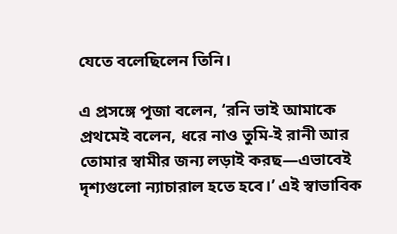যেতে বলেছিলেন তিনি।

এ প্রসঙ্গে পূজা বলেন, ‘রনি ভাই আমাকে প্রথমেই বলেন, ধরে নাও তুমি-ই রানী আর তোমার স্বামীর জন্য লড়াই করছ—এভাবেই দৃশ্যগুলো ন্যাচারাল হতে হবে।’ এই স্বাভাবিক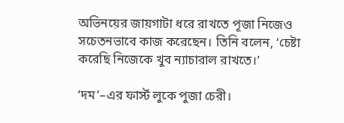অভিনয়ের জায়গাটা ধরে রাখতে পূজা নিজেও সচেতনভাবে কাজ করেছেন। তিনি বলেন, ‘চেষ্টা করেছি নিজেকে খুব ন্যাচারাল রাখতে।’

‘দম’–এর ফার্স্ট লুকে পুজা চেরী।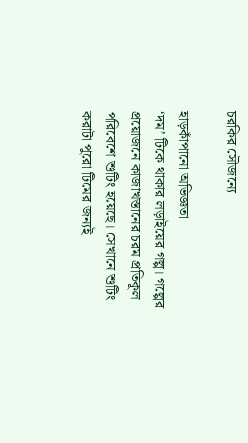চরকির সৌজন্যে

হাড়কাঁপানো অভিজ্ঞতা
‘দম’ টিকে থাকার লড়াইয়ের গল্প। গল্পের প্রয়োজনে কাজাখস্তানের চরম প্রতিকূল পরিবেশে শুটিং হয়েছে। সেখানে শুটিং করাটা পুরো টিমের জন্যই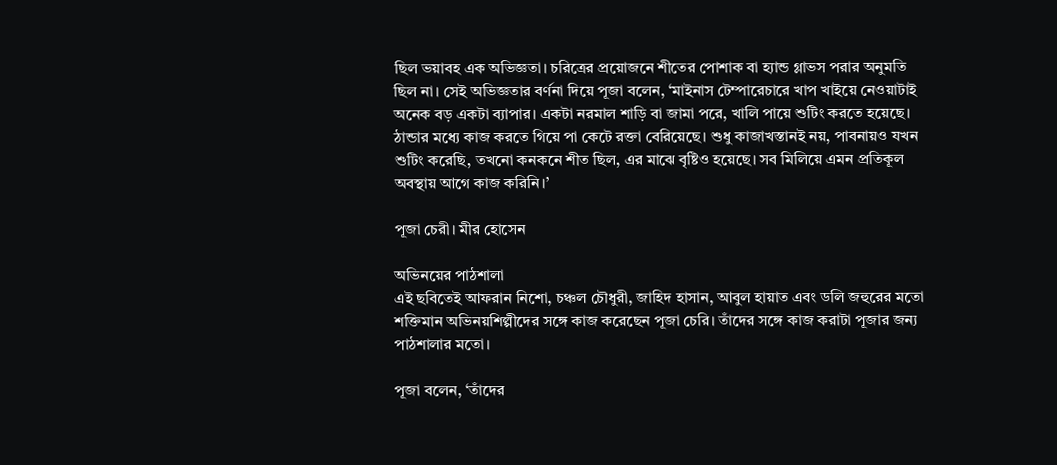ছিল ভয়াবহ এক অভিজ্ঞতা। চরিত্রের প্রয়োজনে শীতের পোশাক বা হ্যান্ড গ্লাভস পরার অনুমতি ছিল না। সেই অভিজ্ঞতার বর্ণনা দিয়ে পূজা বলেন, ‘মাইনাস টেম্পারেচারে খাপ খাইয়ে নেওয়াটাই অনেক বড় একটা ব্যাপার। একটা নরমাল শাড়ি বা জামা পরে, খালি পায়ে শুটিং করতে হয়েছে। ঠান্ডার মধ্যে কাজ করতে গিয়ে পা কেটে রক্তা বেরিয়েছে। শুধু কাজাখস্তানই নয়, পাবনায়ও যখন শুটিং করেছি, তখনো কনকনে শীত ছিল, এর মাঝে বৃষ্টিও হয়েছে। সব মিলিয়ে এমন প্রতিকূল অবস্থায় আগে কাজ করিনি।’

পূজা চেরী। মীর হোসেন

অভিনয়ের পাঠশালা
এই ছবিতেই আফরান নিশো, চঞ্চল চৌধুরী, জাহিদ হাসান, আবুল হায়াত এবং ডলি জহুরের মতো শক্তিমান অভিনয়শিল্পীদের সঙ্গে কাজ করেছেন পূজা চেরি। তাঁদের সঙ্গে কাজ করাটা পূজার জন্য পাঠশালার মতো।

পূজা বলেন, ‘তাঁদের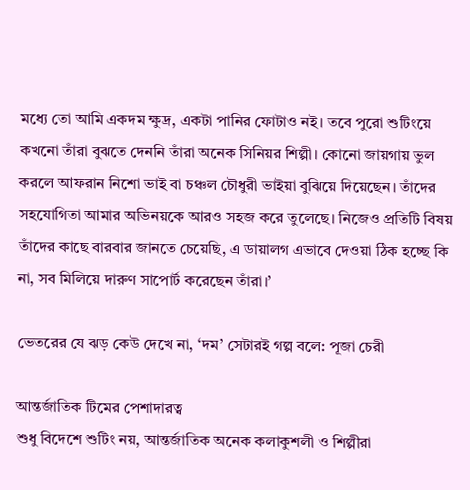মধ্যে তো আমি একদম ক্ষুদ্র, একটা পানির ফোটাও নই। তবে পুরো শুটিংয়ে কখনো তাঁরা বুঝতে দেননি তাঁরা অনেক সিনিয়র শিল্পী। কোনো জায়গায় ভুল করলে আফরান নিশো ভাই বা চঞ্চল চৌধুরী ভাইয়া বুঝিয়ে দিয়েছেন। তাঁদের সহযোগিতা আমার অভিনয়কে আরও সহজ করে তুলেছে। নিজেও প্রতিটি বিষয় তাঁদের কাছে বারবার জানতে চেয়েছি, এ ডায়ালগ এভাবে দেওয়া ঠিক হচ্ছে কি না, সব মিলিয়ে দারুণ সাপোর্ট করেছেন তাঁরা।’

ভেতরের যে ঝড় কেউ দেখে না, ‘দম’ সেটারই গল্প বলে: পূজা চেরী

আন্তর্জাতিক টিমের পেশাদারত্ব
শুধু বিদেশে শুটিং নয়, আন্তর্জাতিক অনেক কলাকুশলী ও শিল্পীরা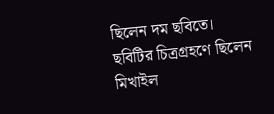ছিলেন দম ছবিতে। ছবিটির চিত্রগ্রহণে ছিলেন মিখাইল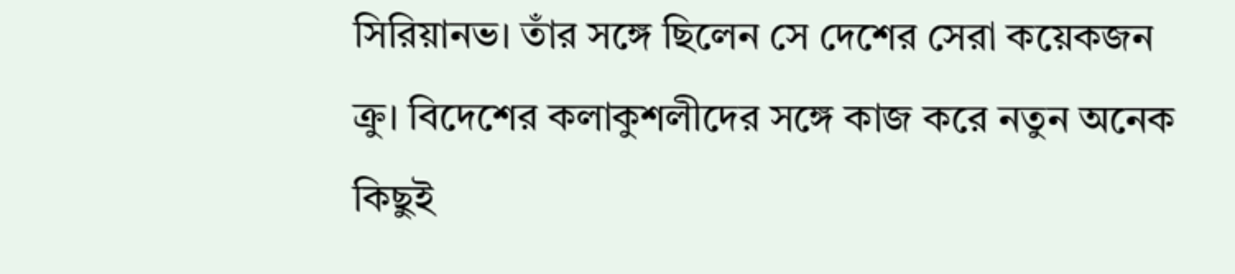সিরিয়ানভ। তাঁর সঙ্গে ছিলেন সে দেশের সেরা কয়েকজন ক্রু। বিদেশের কলাকুশলীদের সঙ্গে কাজ করে নতুন অনেক কিছুই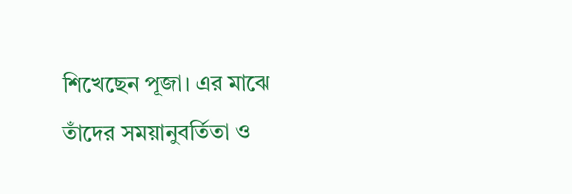শিখেছেন পূজা। এর মাঝে তাঁদের সময়ানুবর্তিতা ও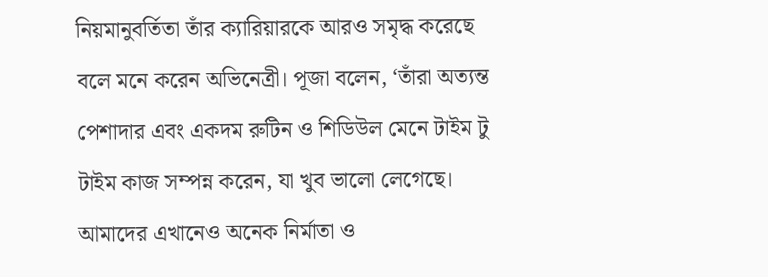নিয়মানুবর্তিতা তাঁর ক্যারিয়ারকে আরও সমৃদ্ধ করেছে বলে মনে করেন অভিনেত্রী। পূজা বলেন, ‘তাঁরা অত্যন্ত পেশাদার এবং একদম রুটিন ও শিডিউল মেনে টাইম টু টাইম কাজ সম্পন্ন করেন, যা খুব ভালো লেগেছে। আমাদের এখানেও অনেক নির্মাতা ও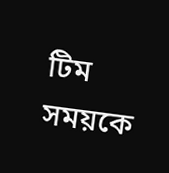টিম সময়কে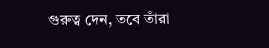গুরুত্ব দেন, তবে তাঁরা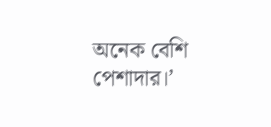অনেক বেশি পেশাদার।’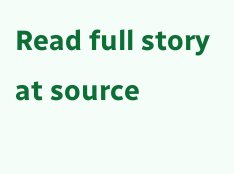Read full story at source